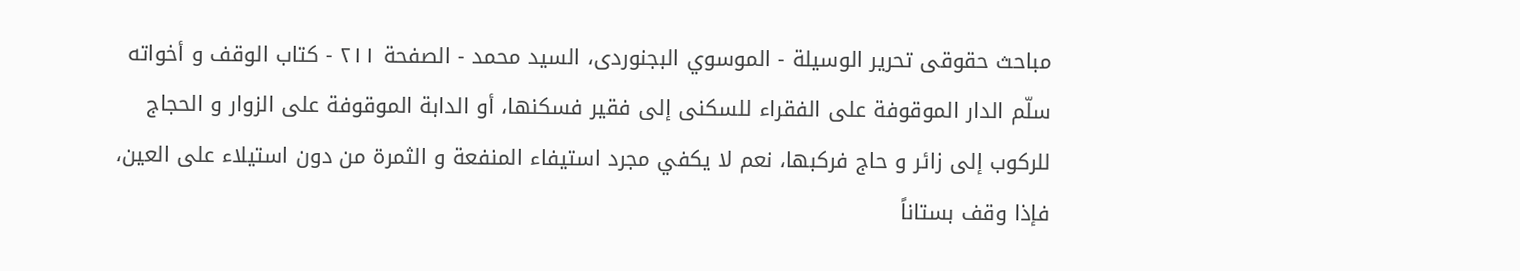مباحث حقوقى تحرير الوسيلة - الموسوي البجنوردى، السيد محمد - الصفحة ٢١١ - كتاب الوقف و أخواته
سلّم الدار الموقوفة على الفقراء للسكنى إلى فقير فسكنها، أو الدابة الموقوفة على الزوار و الحجاج للركوب إلى زائر و حاج فركبها، نعم لا يكفي مجرد استيفاء المنفعة و الثمرة من دون استيلاء على العين، فإذا وقف بستاناً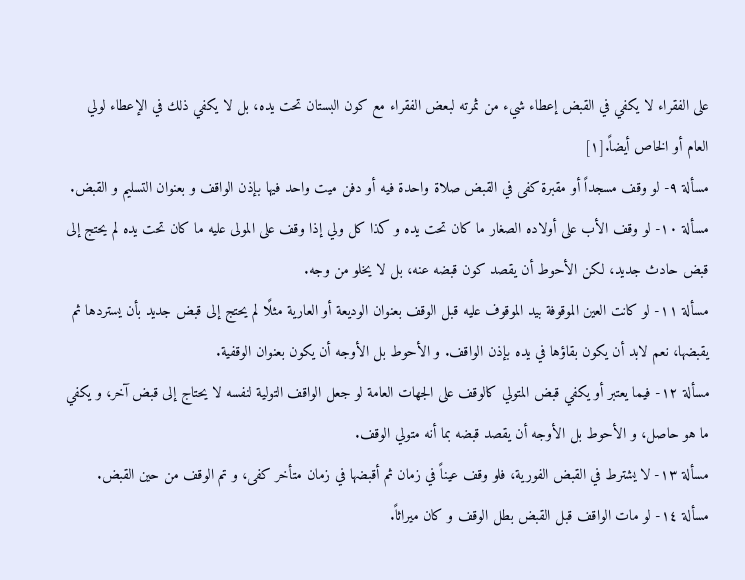على الفقراء لا يكفي في القبض إعطاء شيء من ثمرته لبعض الفقراء مع كون البستان تحت يده، بل لا يكفي ذلك في الإعطاء لولي العام أو الخاص أيضاً.[١]
مسألة ٩- لو وقف مسجداً أو مقبرة كفى في القبض صلاة واحدة فيه أو دفن ميت واحد فيها بإذن الواقف و بعنوان التسليم و القبض.
مسألة ١٠- لو وقف الأب على أولاده الصغار ما كان تحت يده و كذا كل ولي إذا وقف على المولى عليه ما كان تحت يده لم يحتج إلى قبض حادث جديد، لكن الأحوط أن يقصد كون قبضه عنه، بل لا يخلو من وجه.
مسألة ١١- لو كانت العين الموقوفة بيد الموقوف عليه قبل الوقف بعنوان الوديعة أو العارية مثلًا لم يحتج إلى قبض جديد بأن يستردها ثم يقبضها، نعم لابد أن يكون بقاؤها في يده بإذن الواقف. و الأحوط بل الأوجه أن يكون بعنوان الوقفية.
مسألة ١٢- فيما يعتبر أو يكفي قبض المتولي كالوقف على الجهات العامة لو جعل الواقف التولية لنفسه لا يحتاج إلى قبض آخر، و يكفي ما هو حاصل، و الأحوط بل الأوجه أن يقصد قبضه بما أنه متولي الوقف.
مسألة ١٣- لا يشترط في القبض الفورية، فلو وقف عيناً في زمان ثم أقبضها في زمان متأخر كفى، و تم الوقف من حين القبض.
مسألة ١٤- لو مات الواقف قبل القبض بطل الوقف و كان ميراثاً.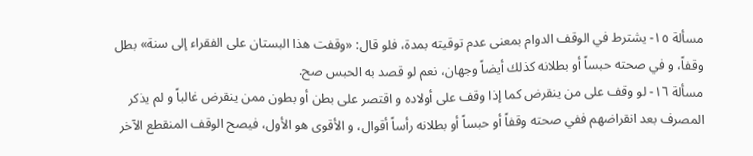مسألة ١٥- يشترط في الوقف الدوام بمعنى عدم توقيته بمدة، فلو قال: «وقفت هذا البستان على الفقراء إلى سنة» بطل وقفاً، و في صحته حبساً أو بطلانه كذلك أيضاً وجهان، نعم لو قصد به الحبس صح.
مسألة ١٦- لو وقف على من ينقرض كما إذا وقف على أولاده و اقتصر على بطن أو بطون ممن ينقرض غالباً و لم يذكر المصرف بعد انقراضهم ففي صحته وقفاً أو حبساً أو بطلانه رأساً أقوال، و الأقوى هو الأول، فيصح الوقف المنقطع الآخر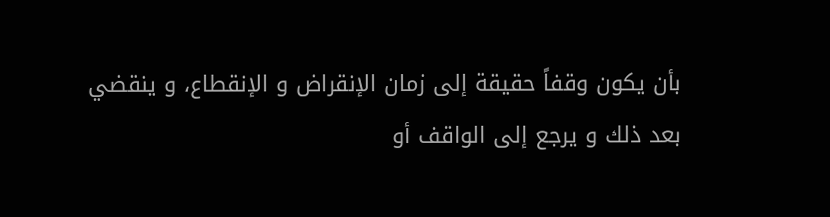بأن يكون وقفاً حقيقة إلى زمان الإنقراض و الإنقطاع، و ينقضي بعد ذلك و يرجع إلى الواقف أو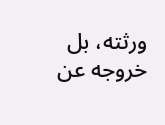ورثته، بل خروجه عن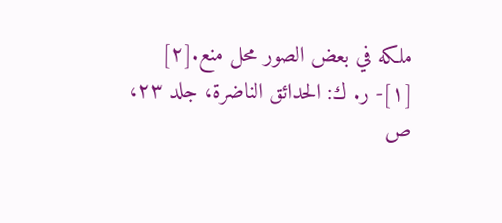ملكه في بعض الصور محل منع.[٢]
[١]- ر. ك: الحدائق الناضرة، جلد ٢٣، ص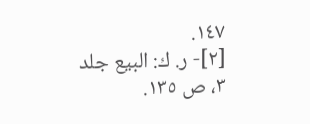١٤٧.
[٢]- ر. ك: البيع جلد ٣، ص ١٣٥.